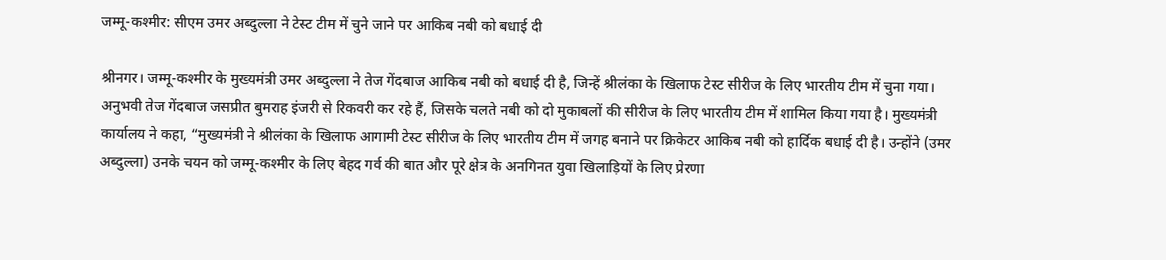जम्मू-कश्मीर: सीएम उमर अब्दुल्ला ने टेस्ट टीम में चुने जाने पर आकिब नबी को बधाई दी

श्रीनगर। जम्मू-कश्मीर के मुख्यमंत्री उमर अब्दुल्ला ने तेज गेंदबाज आकिब नबी को बधाई दी है, जिन्हें श्रीलंका के खिलाफ टेस्ट सीरीज के लिए भारतीय टीम में चुना गया। अनुभवी तेज गेंदबाज जसप्रीत बुमराह इंजरी से रिकवरी कर रहे हैं, जिसके चलते नबी को दो मुकाबलों की सीरीज के लिए भारतीय टीम में शामिल किया गया है। मुख्यमंत्री कार्यालय ने कहा, “मुख्यमंत्री ने श्रीलंका के खिलाफ आगामी टेस्ट सीरीज के लिए भारतीय टीम में जगह बनाने पर क्रिकेटर आकिब नबी को हार्दिक बधाई दी है। उन्होंने (उमर अब्दुल्ला) उनके चयन को जम्मू-कश्मीर के लिए बेहद गर्व की बात और पूरे क्षेत्र के अनगिनत युवा खिलाड़ियों के लिए प्रेरणा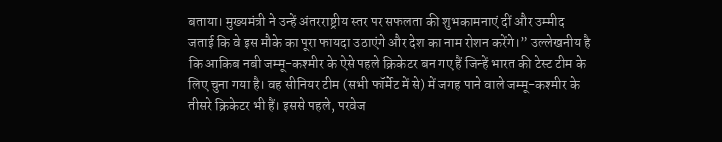बताया। मुख्यमंत्री ने उन्हें अंतरराष्ट्रीय स्तर पर सफलता की शुभकामनाएं दीं और उम्मीद जताई कि वे इस मौके का पूरा फायदा उठाएंगे और देश का नाम रोशन करेंगे।” उल्लेखनीय है कि आकिब नबी जम्मू-कश्मीर के ऐसे पहले क्रिकेटर बन गए हैं जिन्हें भारत की टेस्ट टीम के लिए चुना गया है। वह सीनियर टीम (सभी फॉर्मेट में से) में जगह पाने वाले जम्मू-कश्मीर के तीसरे क्रिकेटर भी हैं। इससे पहले, परवेज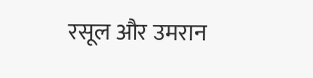रसूल और उमरान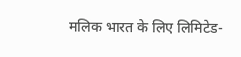मलिक भारत के लिए लिमिटेड-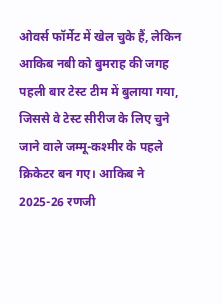ओवर्स फॉर्मेट में खेल चुके हैं, लेकिन आकिब नबी को बुमराह की जगह पहली बार टेस्ट टीम में बुलाया गया, जिससे वे टेस्ट सीरीज के लिए चुने जाने वाले जम्मू-कश्मीर के पहले क्रिकेटर बन गए। आकिब ने 2025-26 रणजी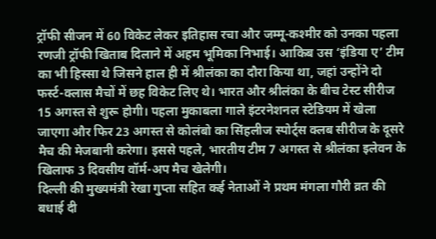ट्रॉफी सीजन में 60 विकेट लेकर इतिहास रचा और जम्मू-कश्मीर को उनका पहला रणजी ट्रॉफी खिताब दिलाने में अहम भूमिका निभाई। आकिब उस ‘इंडिया ए’ टीम का भी हिस्सा थे जिसने हाल ही में श्रीलंका का दौरा किया था, जहां उन्होंने दो फर्स्ट-क्लास मैचों में छह विकेट लिए थे। भारत और श्रीलंका के बीच टेस्ट सीरीज 15 अगस्त से शुरू होगी। पहला मुकाबला गाले इंटरनेशनल स्टेडियम में खेला जाएगा और फिर 23 अगस्त से कोलंबो का सिंहलीज स्पोर्ट्स क्लब सीरीज के दूसरे मैच की मेजबानी करेगा। इससे पहले, भारतीय टीम 7 अगस्त से श्रीलंका इलेवन के खिलाफ 3 दिवसीय वॉर्म-अप मैच खेलेगी।
दिल्ली की मुख्यमंत्री रेखा गुप्ता सहित कई नेताओं ने प्रथम मंगला गौरी व्रत की बधाई दी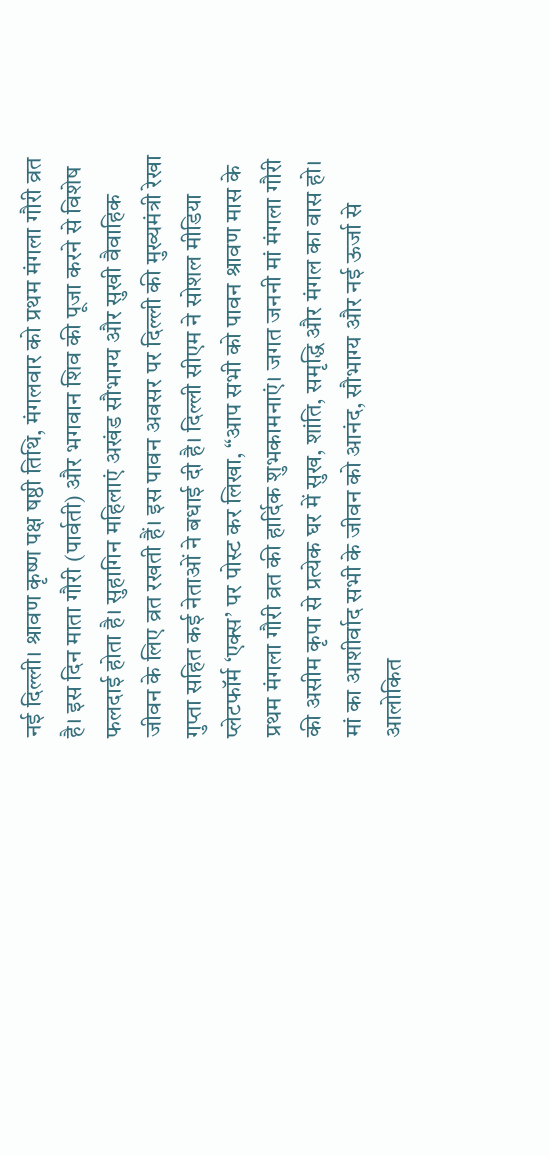नई दिल्ली। श्रावण कृष्ण पक्ष षष्ठी तिथि, मंगलवार को प्रथम मंगला गौरी व्रत है। इस दिन माता गौरी (पार्वती) और भगवान शिव की पूजा करने से विशेष फलदाई होता है। सुहागिन महिलाएं अखंड सौभाग्य और सुखी वैवाहिक जीवन के लिए व्रत रखती हैं। इस पावन अवसर पर दिल्ली की मुख्यमंत्री रेखा गुप्ता सहित कई नेताओं ने बधाई दी है। दिल्ली सीएम ने सोशल मीडिया प्लेटफॉर्म ‘एक्स’ पर पोस्ट कर लिखा, “आप सभी को पावन श्रावण मास के प्रथम मंगला गौरी व्रत की हार्दिक शुभकामनाएं। जगत जननी मां मंगला गौरी की असीम कृपा से प्रत्येक घर में सुख, शांति, समृद्धि और मंगल का वास हो। मां का आशीर्वाद सभी के जीवन को आनंद, सौभाग्य और नई ऊर्जा से आलोकित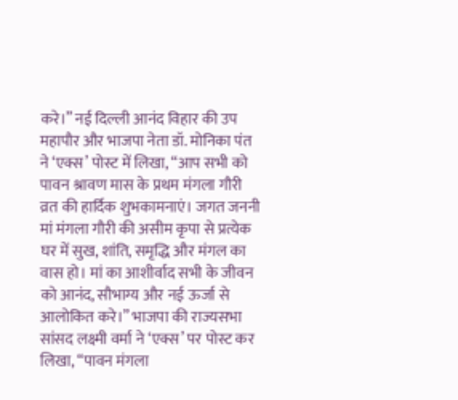करे।” नई दिल्ली आनंद विहार की उप महापौर और भाजपा नेता डॉ. मोनिका पंत ने ‘एक्स’ पोस्ट में लिखा, “आप सभी को पावन श्रावण मास के प्रथम मंगला गौरी व्रत की हार्दिक शुभकामनाएं। जगत जननी मां मंगला गौरी की असीम कृपा से प्रत्येक घर में सुख, शांति, समृद्धि और मंगल का वास हो। मां का आशीर्वाद सभी के जीवन को आनंद, सौभाग्य और नई ऊर्जा से आलोकित करे।” भाजपा की राज्यसभा सांसद लक्ष्मी वर्मा ने ‘एक्स’ पर पोस्ट कर लिखा, “पावन मंगला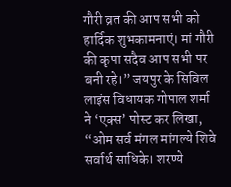गौरी व्रत की आप सभी को हार्दिक शुभकामनाएं। मां गौरी की कृपा सदैव आप सभी पर बनी रहे।” जयपुर के सिविल लाइंस विधायक गोपाल शर्मा ने ‘एक्स’ पोस्ट कर लिखा, “ओम सर्व मंगल मांगल्ये शिवे सर्वार्थ साधिके। शरण्ये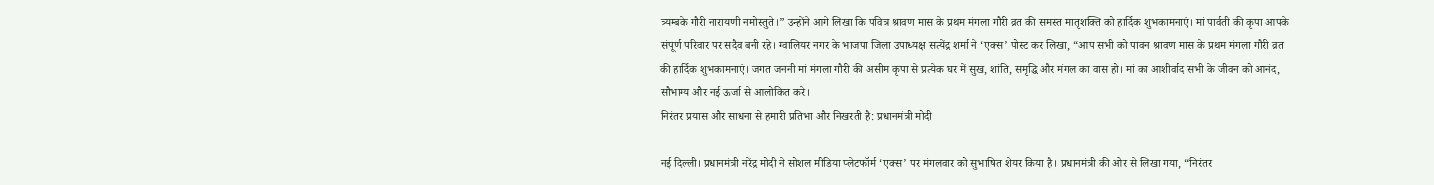त्र्यम्बके गौरी नारायणी नमोस्तुते।” उन्होंने आगे लिखा कि पवित्र श्रावण मास के प्रथम मंगला गौरी व्रत की समस्त मातृशक्ति को हार्दिक शुभकामनाएं। मां पार्वती की कृपा आपके संपूर्ण परिवार पर सदैव बनी रहे। ग्वालियर नगर के भाजपा जिला उपाध्यक्ष सत्येंद्र शर्मा ने ‘एक्स’ पोस्ट कर लिखा, “आप सभी को पावन श्रावण मास के प्रथम मंगला गौरी व्रत की हार्दिक शुभकामनाएं। जगत जननी मां मंगला गौरी की असीम कृपा से प्रत्येक घर में सुख, शांति, समृद्धि और मंगल का वास हो। मां का आशीर्वाद सभी के जीवन को आनंद, सौभाग्य और नई ऊर्जा से आलोकित करे।
निरंतर प्रयास और साधना से हमारी प्रतिभा और निखरती है: प्रधानमंत्री मोदी

नई दिल्ली। प्रधानमंत्री नरेंद्र मोदी ने सोशल मीडिया प्लेटफॉर्म ‘एक्स’ पर मंगलवार को सुभाषित शेयर किया है। प्रधानमंत्री की ओर से लिखा गया, “निरंतर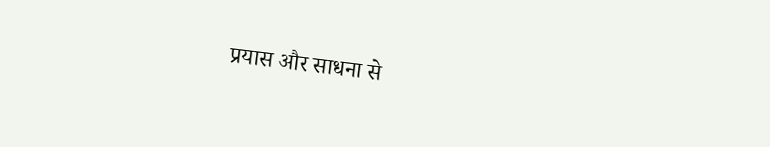प्रयास और साधना से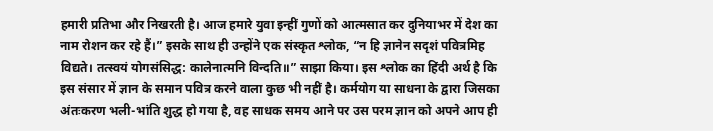हमारी प्रतिभा और निखरती है। आज हमारे युवा इन्हीं गुणों को आत्मसात कर दुनियाभर में देश का नाम रोशन कर रहे हैं।” इसके साथ ही उन्होंने एक संस्कृत श्लोक, “न हि ज्ञानेन सदृशं पवित्रमिह विद्यते। तत्स्वयं योगसंसिद्ध: कालेनात्मनि विन्दति॥” साझा किया। इस श्लोक का हिंदी अर्थ है कि इस संसार में ज्ञान के समान पवित्र करने वाला कुछ भी नहीं है। कर्मयोग या साधना के द्वारा जिसका अंतःकरण भली-भांति शुद्ध हो गया है, वह साधक समय आने पर उस परम ज्ञान को अपने आप ही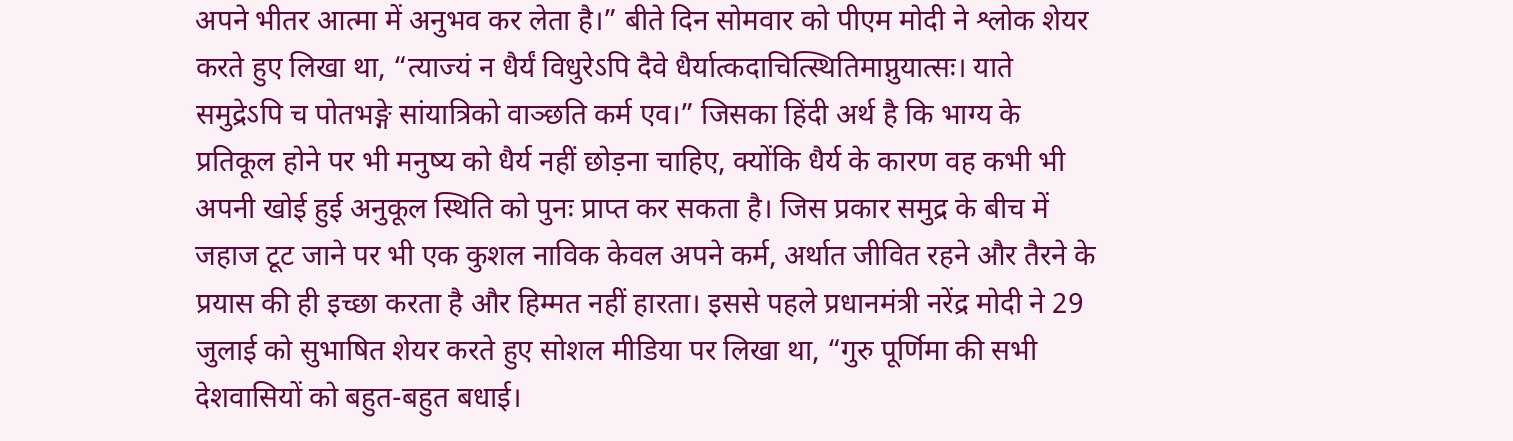अपने भीतर आत्मा में अनुभव कर लेता है।” बीते दिन सोमवार को पीएम मोदी ने श्लोक शेयर करते हुए लिखा था, “त्याज्यं न धैर्यं विधुरेऽपि दैवे धैर्यात्कदाचित्स्थितिमाप्नुयात्सः। याते समुद्रेऽपि च पोतभङ्गे सांयात्रिको वाञ्छति कर्म एव।” जिसका हिंदी अर्थ है कि भाग्य के प्रतिकूल होने पर भी मनुष्य को धैर्य नहीं छोड़ना चाहिए, क्योंकि धैर्य के कारण वह कभी भी अपनी खोई हुई अनुकूल स्थिति को पुनः प्राप्त कर सकता है। जिस प्रकार समुद्र के बीच में जहाज टूट जाने पर भी एक कुशल नाविक केवल अपने कर्म, अर्थात जीवित रहने और तैरने के प्रयास की ही इच्छा करता है और हिम्मत नहीं हारता। इससे पहले प्रधानमंत्री नरेंद्र मोदी ने 29 जुलाई को सुभाषित शेयर करते हुए सोशल मीडिया पर लिखा था, “गुरु पूर्णिमा की सभी देशवासियों को बहुत-बहुत बधाई।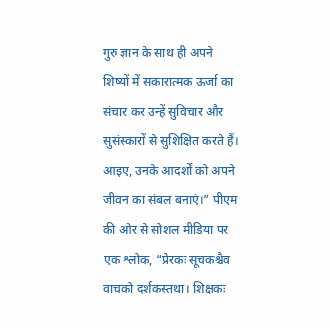गुरु ज्ञान के साथ ही अपने शिष्यों में सकारात्मक ऊर्जा का संचार कर उन्हें सुविचार और सुसंस्कारों से सुशिक्षित करते हैं। आइए, उनके आदर्शों को अपने जीवन का संबल बनाएं।” पीएम की ओर से सोशल मीडिया पर एक श्लोक, “प्रेरकः सूचकश्चैव वाचको दर्शकस्तथा। शिक्षकः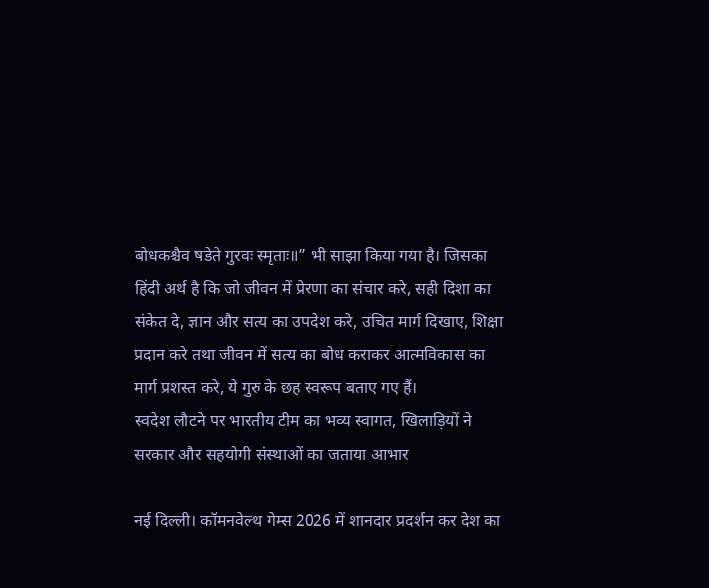बोधकश्चैव षडेते गुरवः स्मृताः॥” भी साझा किया गया है। जिसका हिंदी अर्थ है कि जो जीवन में प्रेरणा का संचार करे, सही दिशा का संकेत दे, ज्ञान और सत्य का उपदेश करे, उचित मार्ग दिखाए, शिक्षा प्रदान करे तथा जीवन में सत्य का बोध कराकर आत्मविकास का मार्ग प्रशस्त करे, ये गुरु के छह स्वरूप बताए गए हैं।
स्वदेश लौटने पर भारतीय टीम का भव्य स्वागत, खिलाड़ियों ने सरकार और सहयोगी संस्थाओं का जताया आभार

नई दिल्ली। कॉमनवेल्थ गेम्स 2026 में शानदार प्रदर्शन कर देश का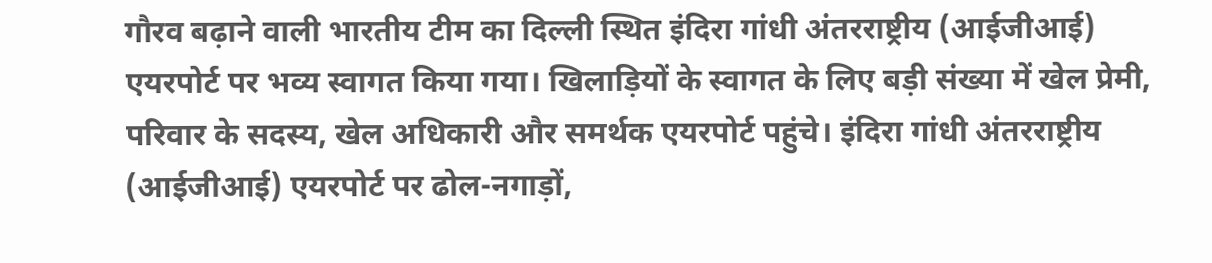गौरव बढ़ाने वाली भारतीय टीम का दिल्ली स्थित इंदिरा गांधी अंतरराष्ट्रीय (आईजीआई) एयरपोर्ट पर भव्य स्वागत किया गया। खिलाड़ियों के स्वागत के लिए बड़ी संख्या में खेल प्रेमी, परिवार के सदस्य, खेल अधिकारी और समर्थक एयरपोर्ट पहुंचे। इंदिरा गांधी अंतरराष्ट्रीय (आईजीआई) एयरपोर्ट पर ढोल-नगाड़ों,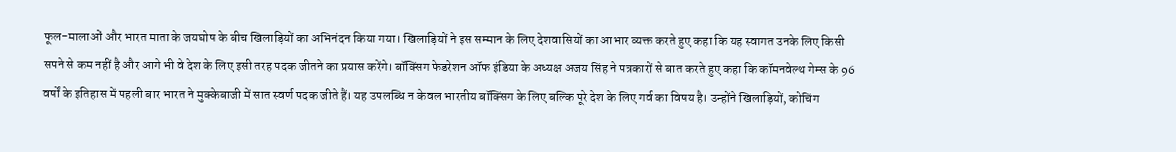फूल-मालाओं और भारत माता के जयघोष के बीच खिलाड़ियों का अभिनंदन किया गया। खिलाड़ियों ने इस सम्मान के लिए देशवासियों का आभार व्यक्त करते हुए कहा कि यह स्वागत उनके लिए किसी सपने से कम नहीं है और आगे भी वे देश के लिए इसी तरह पदक जीतने का प्रयास करेंगे। बॉक्सिंग फेडरेशन ऑफ इंडिया के अध्यक्ष अजय सिंह ने पत्रकारों से बात करते हुए कहा कि कॉमनवेल्थ गेम्स के 96 वर्षों के इतिहास में पहली बार भारत ने मुक्केबाजी में सात स्वर्ण पदक जीते हैं। यह उपलब्धि न केवल भारतीय बॉक्सिंग के लिए बल्कि पूरे देश के लिए गर्व का विषय है। उन्होंने खिलाड़ियों, कोचिंग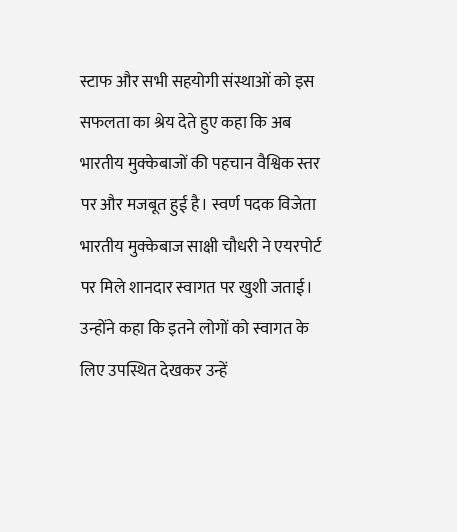स्टाफ और सभी सहयोगी संस्थाओं को इस सफलता का श्रेय देते हुए कहा कि अब भारतीय मुक्केबाजों की पहचान वैश्विक स्तर पर और मजबूत हुई है। स्वर्ण पदक विजेता भारतीय मुक्केबाज साक्षी चौधरी ने एयरपोर्ट पर मिले शानदार स्वागत पर खुशी जताई। उन्होंने कहा कि इतने लोगों को स्वागत के लिए उपस्थित देखकर उन्हें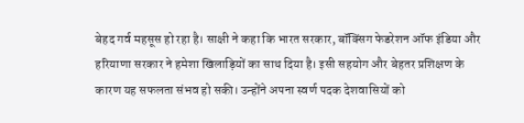बेहद गर्व महसूस हो रहा है। साक्षी ने कहा कि भारत सरकार, बॉक्सिंग फेडरेशन ऑफ इंडिया और हरियाणा सरकार ने हमेशा खिलाड़ियों का साथ दिया है। इसी सहयोग और बेहतर प्रशिक्षण के कारण यह सफलता संभव हो सकी। उन्होंने अपना स्वर्ण पदक देशवासियों को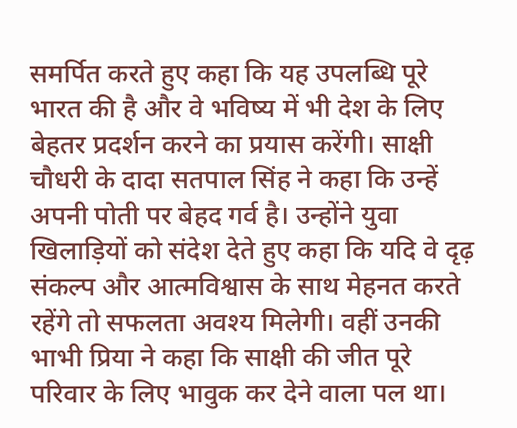समर्पित करते हुए कहा कि यह उपलब्धि पूरे भारत की है और वे भविष्य में भी देश के लिए बेहतर प्रदर्शन करने का प्रयास करेंगी। साक्षी चौधरी के दादा सतपाल सिंह ने कहा कि उन्हें अपनी पोती पर बेहद गर्व है। उन्होंने युवा खिलाड़ियों को संदेश देते हुए कहा कि यदि वे दृढ़ संकल्प और आत्मविश्वास के साथ मेहनत करते रहेंगे तो सफलता अवश्य मिलेगी। वहीं उनकी भाभी प्रिया ने कहा कि साक्षी की जीत पूरे परिवार के लिए भावुक कर देने वाला पल था।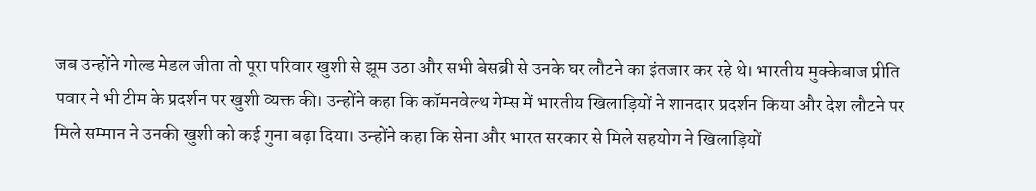जब उन्होंने गोल्ड मेडल जीता तो पूरा परिवार खुशी से झूम उठा और सभी बेसब्री से उनके घर लौटने का इंतजार कर रहे थे। भारतीय मुक्केबाज प्रीति पवार ने भी टीम के प्रदर्शन पर खुशी व्यक्त की। उन्होंने कहा कि कॉमनवेल्थ गेम्स में भारतीय खिलाड़ियों ने शानदार प्रदर्शन किया और देश लौटने पर मिले सम्मान ने उनकी खुशी को कई गुना बढ़ा दिया। उन्होंने कहा कि सेना और भारत सरकार से मिले सहयोग ने खिलाड़ियों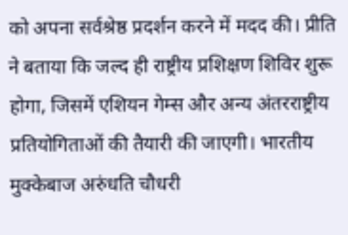को अपना सर्वश्रेष्ठ प्रदर्शन करने में मदद की। प्रीति ने बताया कि जल्द ही राष्ट्रीय प्रशिक्षण शिविर शुरू होगा, जिसमें एशियन गेम्स और अन्य अंतरराष्ट्रीय प्रतियोगिताओं की तैयारी की जाएगी। भारतीय मुक्केबाज अरुंधति चौधरी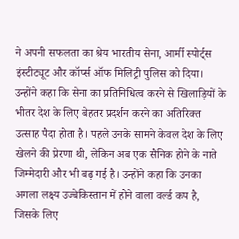ने अपनी सफलता का श्रेय भारतीय सेना, आर्मी स्पोर्ट्स इंस्टीट्यूट और कॉर्प्स ऑफ मिलिट्री पुलिस को दिया। उन्होंने कहा कि सेना का प्रतिनिधित्व करने से खिलाड़ियों के भीतर देश के लिए बेहतर प्रदर्शन करने का अतिरिक्त उत्साह पैदा होता है। पहले उनके सामने केवल देश के लिए खेलने की प्रेरणा थी, लेकिन अब एक सैनिक होने के नाते जिम्मेदारी और भी बढ़ गई है। उन्होंने कहा कि उनका अगला लक्ष्य उज्बेकिस्तान में होने वाला वर्ल्ड कप है, जिसके लिए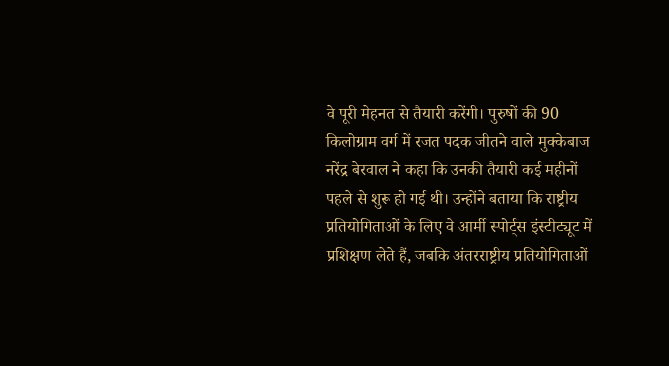वे पूरी मेहनत से तैयारी करेंगी। पुरुषों की 90 किलोग्राम वर्ग में रजत पदक जीतने वाले मुक्केबाज नरेंद्र बेरवाल ने कहा कि उनकी तैयारी कई महीनों पहले से शुरू हो गई थी। उन्होंने बताया कि राष्ट्रीय प्रतियोगिताओं के लिए वे आर्मी स्पोर्ट्स इंस्टीट्यूट में प्रशिक्षण लेते हैं, जबकि अंतरराष्ट्रीय प्रतियोगिताओं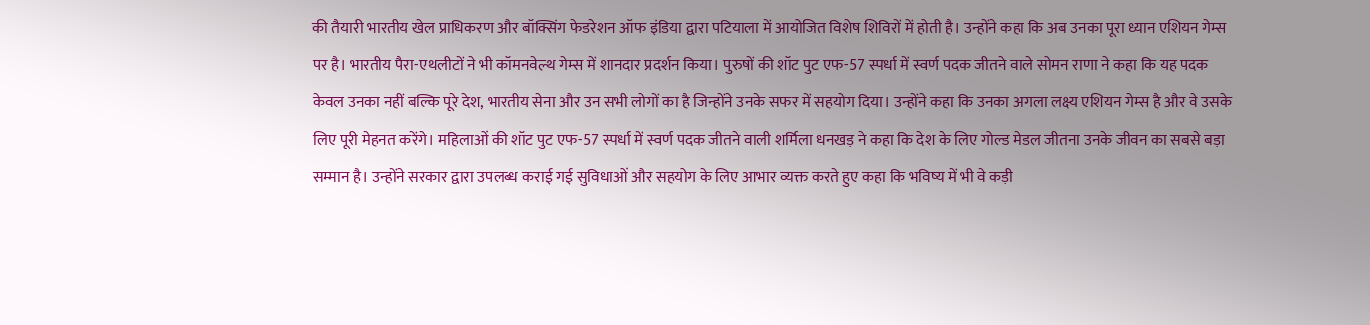की तैयारी भारतीय खेल प्राधिकरण और बॉक्सिंग फेडरेशन ऑफ इंडिया द्वारा पटियाला में आयोजित विशेष शिविरों में होती है। उन्होंने कहा कि अब उनका पूरा ध्यान एशियन गेम्स पर है। भारतीय पैरा-एथलीटों ने भी कॉमनवेल्थ गेम्स में शानदार प्रदर्शन किया। पुरुषों की शॉट पुट एफ-57 स्पर्धा में स्वर्ण पदक जीतने वाले सोमन राणा ने कहा कि यह पदक केवल उनका नहीं बल्कि पूरे देश, भारतीय सेना और उन सभी लोगों का है जिन्होंने उनके सफर में सहयोग दिया। उन्होंने कहा कि उनका अगला लक्ष्य एशियन गेम्स है और वे उसके लिए पूरी मेहनत करेंगे। महिलाओं की शॉट पुट एफ-57 स्पर्धा में स्वर्ण पदक जीतने वाली शर्मिला धनखड़ ने कहा कि देश के लिए गोल्ड मेडल जीतना उनके जीवन का सबसे बड़ा सम्मान है। उन्होंने सरकार द्वारा उपलब्ध कराई गई सुविधाओं और सहयोग के लिए आभार व्यक्त करते हुए कहा कि भविष्य में भी वे कड़ी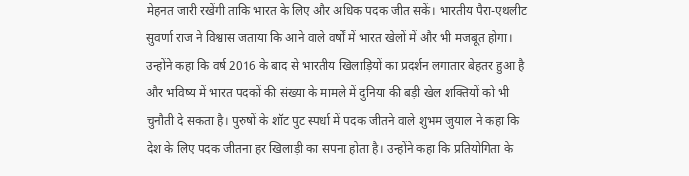मेहनत जारी रखेंगी ताकि भारत के लिए और अधिक पदक जीत सकें। भारतीय पैरा-एथलीट सुवर्णा राज ने विश्वास जताया कि आने वाले वर्षों में भारत खेलों में और भी मजबूत होगा। उन्होंने कहा कि वर्ष 2016 के बाद से भारतीय खिलाड़ियों का प्रदर्शन लगातार बेहतर हुआ है और भविष्य में भारत पदकों की संख्या के मामले में दुनिया की बड़ी खेल शक्तियों को भी चुनौती दे सकता है। पुरुषों के शॉट पुट स्पर्धा में पदक जीतने वाले शुभम जुयाल ने कहा कि देश के लिए पदक जीतना हर खिलाड़ी का सपना होता है। उन्होंने कहा कि प्रतियोगिता के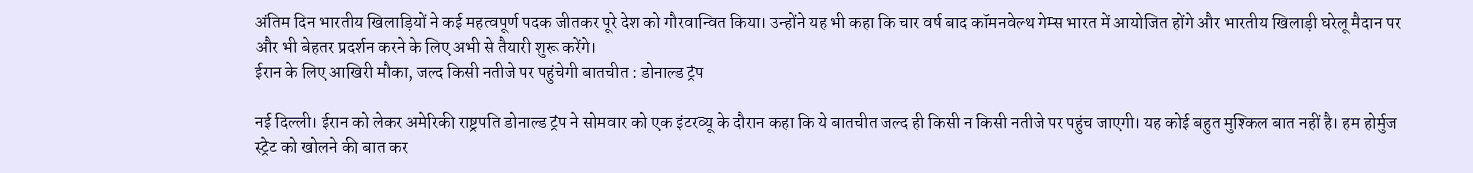अंतिम दिन भारतीय खिलाड़ियों ने कई महत्वपूर्ण पदक जीतकर पूरे देश को गौरवान्वित किया। उन्होंने यह भी कहा कि चार वर्ष बाद कॉमनवेल्थ गेम्स भारत में आयोजित होंगे और भारतीय खिलाड़ी घरेलू मैदान पर और भी बेहतर प्रदर्शन करने के लिए अभी से तैयारी शुरू करेंगे।
ईरान के लिए आखिरी मौका, जल्द किसी नतीजे पर पहुंचेगी बातचीत : डोनाल्ड ट्रंप

नई दिल्ली। ईरान को लेकर अमेरिकी राष्ट्रपति डोनाल्ड ट्रंप ने सोमवार को एक इंटरव्यू के दौरान कहा कि ये बातचीत जल्द ही किसी न किसी नतीजे पर पहुंच जाएगी। यह कोई बहुत मुश्किल बात नहीं है। हम होर्मुज स्ट्रेट को खोलने की बात कर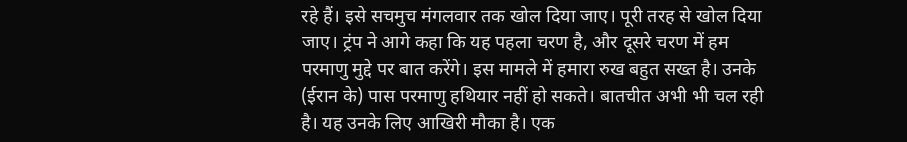रहे हैं। इसे सचमुच मंगलवार तक खोल दिया जाए। पूरी तरह से खोल दिया जाए। ट्रंप ने आगे कहा कि यह पहला चरण है, और दूसरे चरण में हम परमाणु मुद्दे पर बात करेंगे। इस मामले में हमारा रुख बहुत सख्त है। उनके (ईरान के) पास परमाणु हथियार नहीं हो सकते। बातचीत अभी भी चल रही है। यह उनके लिए आखिरी मौका है। एक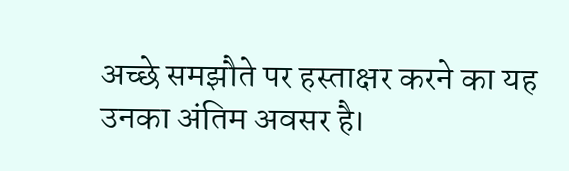अच्छे समझौते पर हस्ताक्षर करने का यह उनका अंतिम अवसर है।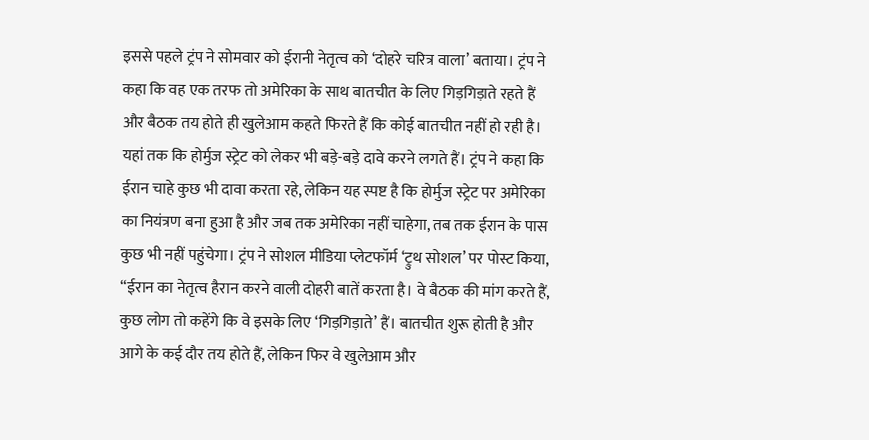इससे पहले ट्रंप ने सोमवार को ईरानी नेतृत्व को ‘दोहरे चरित्र वाला’ बताया। ट्रंप ने कहा कि वह एक तरफ तो अमेरिका के साथ बातचीत के लिए गिड़गिड़ाते रहते हैं और बैठक तय होते ही खुलेआम कहते फिरते हैं कि कोई बातचीत नहीं हो रही है। यहां तक कि होर्मुज स्ट्रेट को लेकर भी बड़े-बड़े दावे करने लगते हैं। ट्रंप ने कहा कि ईरान चाहे कुछ भी दावा करता रहे, लेकिन यह स्पष्ट है कि होर्मुज स्ट्रेट पर अमेरिका का नियंत्रण बना हुआ है और जब तक अमेरिका नहीं चाहेगा, तब तक ईरान के पास कुछ भी नहीं पहुंचेगा। ट्रंप ने सोशल मीडिया प्लेटफॉर्म ‘ट्रुथ सोशल’ पर पोस्ट किया, “ईरान का नेतृत्व हैरान करने वाली दोहरी बातें करता है। वे बैठक की मांग करते हैं, कुछ लोग तो कहेंगे कि वे इसके लिए ‘गिड़गिड़ाते’ हैं। बातचीत शुरू होती है और आगे के कई दौर तय होते हैं, लेकिन फिर वे खुलेआम और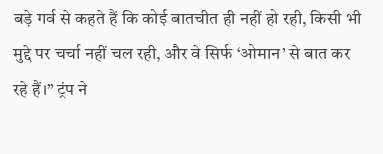बड़े गर्व से कहते हैं कि कोई बातचीत ही नहीं हो रही, किसी भी मुद्दे पर चर्चा नहीं चल रही, और वे सिर्फ ‘ओमान’ से बात कर रहे हैं।” ट्रंप ने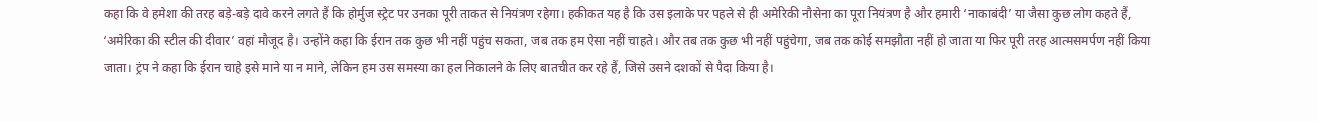कहा कि वे हमेशा की तरह बड़े-बड़े दावे करने लगते हैं कि होर्मुज स्ट्रेट पर उनका पूरी ताकत से नियंत्रण रहेगा। हकीकत यह है कि उस इलाके पर पहले से ही अमेरिकी नौसेना का पूरा नियंत्रण है और हमारी ‘नाकाबंदी’ या जैसा कुछ लोग कहते हैं, ‘अमेरिका की स्टील की दीवार’ वहां मौजूद है। उन्होंने कहा कि ईरान तक कुछ भी नहीं पहुंच सकता, जब तक हम ऐसा नहीं चाहते। और तब तक कुछ भी नहीं पहुंचेगा, जब तक कोई समझौता नहीं हो जाता या फिर पूरी तरह आत्मसमर्पण नहीं किया जाता। ट्रंप ने कहा कि ईरान चाहे इसे माने या न माने, लेकिन हम उस समस्या का हल निकालने के लिए बातचीत कर रहे हैं, जिसे उसने दशकों से पैदा किया है।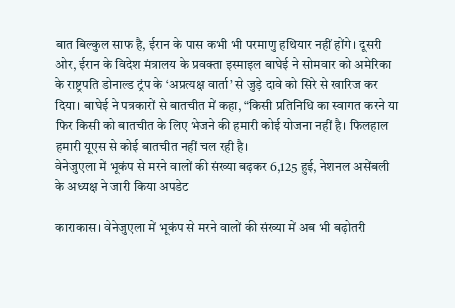बात बिल्कुल साफ है, ईरान के पास कभी भी परमाणु हथियार नहीं होंगे। दूसरी ओर, ईरान के विदेश मंत्रालय के प्रवक्ता इस्माइल बाघेई ने सोमवार को अमेरिका के राष्ट्रपति डोनाल्ड ट्रंप के ‘अप्रत्यक्ष वार्ता’ से जुड़े दावे को सिरे से खारिज कर दिया। बाघेई ने पत्रकारों से बातचीत में कहा, “किसी प्रतिनिधि का स्वागत करने या फिर किसी को बातचीत के लिए भेजने की हमारी कोई योजना नहीं है। फिलहाल हमारी यूएस से कोई बातचीत नहीं चल रही है।
वेनेजुएला में भूकंप से मरने वालों की संख्या बढ़कर 6,125 हुई, नेशनल असेंबली के अध्यक्ष ने जारी किया अपडेट

काराकास। वेनेजुएला में भूकंप से मरने वालों की संख्या में अब भी बढ़ोतरी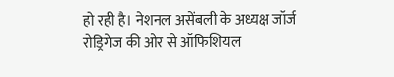हो रही है। नेशनल असेंबली के अध्यक्ष जॉर्ज रोड्रिगेज की ओर से ऑफिशियल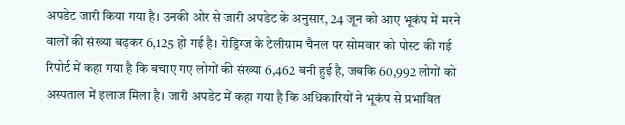अपडेट जारी किया गया है। उनकी ओर से जारी अपडेट के अनुसार, 24 जून को आए भूकंप में मरने वालों की संख्या बढ़कर 6,125 हो गई है। रोड्रिग्ज के टेलीग्राम चैनल पर सोमवार को पोस्ट की गई रिपोर्ट में कहा गया है कि बचाए गए लोगों की संख्या 6,462 बनी हुई है, जबकि 60,992 लोगों को अस्पताल में इलाज मिला है। जारी अपडेट में कहा गया है कि अधिकारियों ने भूकंप से प्रभावित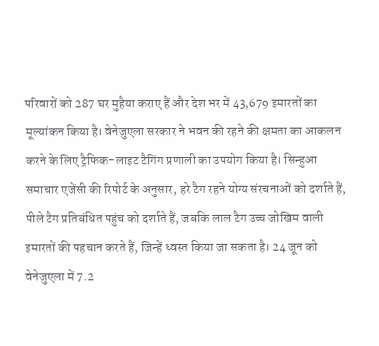परिवारों को 287 घर मुहैया कराए हैं और देश भर में 43,679 इमारतों का मूल्यांकन किया है। वेनेजुएला सरकार ने भवन की रहने की क्षमता का आकलन करने के लिए ट्रैफिक-लाइट टैगिंग प्रणाली का उपयोग किया है। सिन्हुआ समाचार एजेंसी की रिपोर्ट के अनुसार, हरे टैग रहने योग्य संरचनाओं को दर्शाते हैं, पीले टैग प्रतिबंधित पहुंच को दर्शाते हैं, जबकि लाल टैग उच्च जोखिम वाली इमारतों की पहचान करते हैं, जिन्हें ध्वस्त किया जा सकता है। 24 जून को वेनेजुएला में 7.2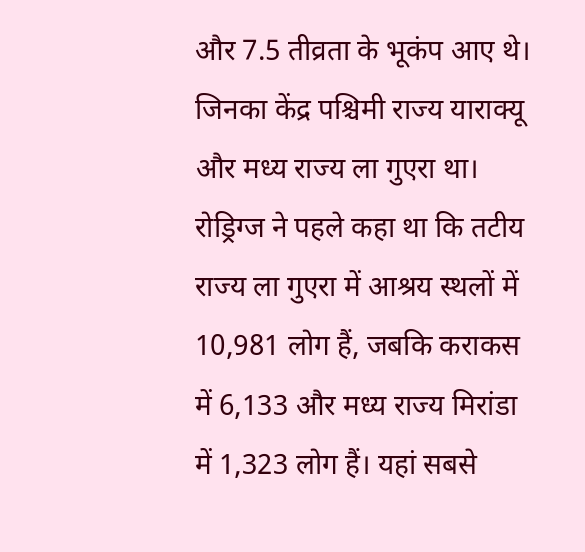और 7.5 तीव्रता के भूकंप आए थे। जिनका केंद्र पश्चिमी राज्य याराक्यू और मध्य राज्य ला गुएरा था। रोड्रिग्ज ने पहले कहा था कि तटीय राज्य ला गुएरा में आश्रय स्थलों में 10,981 लोग हैं, जबकि कराकस में 6,133 और मध्य राज्य मिरांडा में 1,323 लोग हैं। यहां सबसे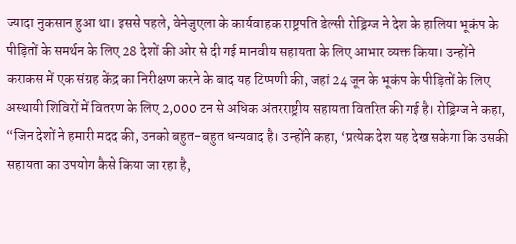ज्यादा नुकसान हुआ था। इससे पहले, वेनेजुएला के कार्यवाहक राष्ट्रपति डेल्सी रोड्रिग्ज ने देश के हालिया भूकंप के पीड़ितों के समर्थन के लिए 28 देशों की ओर से दी गई मानवीय सहायता के लिए आभार व्यक्त किया। उन्होंने कराकस में एक संग्रह केंद्र का निरीक्षण करने के बाद यह टिप्पणी की, जहां 24 जून के भूकंप के पीड़ितों के लिए अस्थायी शिविरों में वितरण के लिए 2,000 टन से अधिक अंतरराष्ट्रीय सहायता वितरित की गई है। रोड्रिग्ज ने कहा, “जिन देशों ने हमारी मदद की, उनको बहुत-बहुत धन्यवाद है। उन्होंने कहा, ‘प्रत्येक देश यह देख सकेगा कि उसकी सहायता का उपयोग कैसे किया जा रहा है,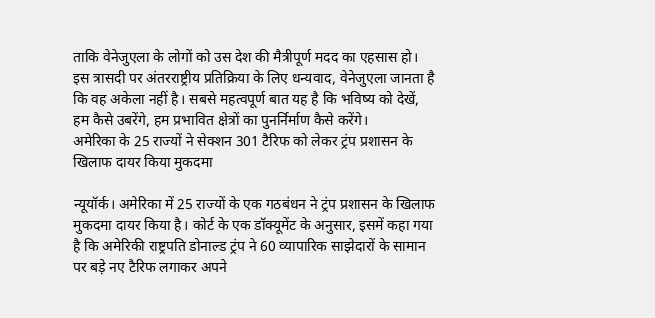ताकि वेनेजुएला के लोगों को उस देश की मैत्रीपूर्ण मदद का एहसास हो। इस त्रासदी पर अंतरराष्ट्रीय प्रतिक्रिया के लिए धन्यवाद, वेनेजुएला जानता है कि वह अकेला नहीं है। सबसे महत्वपूर्ण बात यह है कि भविष्य को देखें, हम कैसे उबरेंगे, हम प्रभावित क्षेत्रों का पुनर्निर्माण कैसे करेंगे।
अमेरिका के 25 राज्यों ने सेक्शन 301 टैरिफ को लेकर ट्रंप प्रशासन के खिलाफ दायर किया मुकदमा

न्यूयॉर्क। अमेरिका में 25 राज्यों के एक गठबंधन ने ट्रंप प्रशासन के खिलाफ मुकदमा दायर किया है। कोर्ट के एक डॉक्यूमेंट के अनुसार, इसमें कहा गया है कि अमेरिकी राष्ट्रपति डोनाल्ड ट्रंप ने 60 व्यापारिक साझेदारों के सामान पर बड़े नए टैरिफ लगाकर अपने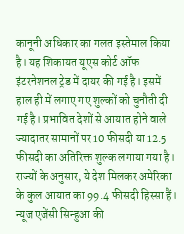कानूनी अधिकार का गलत इस्तेमाल किया है। यह शिकायत यूएस कोर्ट ऑफ इंटरनेशनल ट्रेड में दायर की गई है। इसमें हाल ही में लगाए गए शुल्कों को चुनौती दी गई है। प्रभावित देशों से आयात होने वाले ज्यादातर सामानों पर 10 फीसदी या 12.5 फीसदी का अतिरिक्त शुल्क लगाया गया है। राज्यों के अनुसार, ये देश मिलकर अमेरिका के कुल आयात का 99.4 फीसदी हिस्सा हैं। न्यूज एजेंसी सिन्हुआ की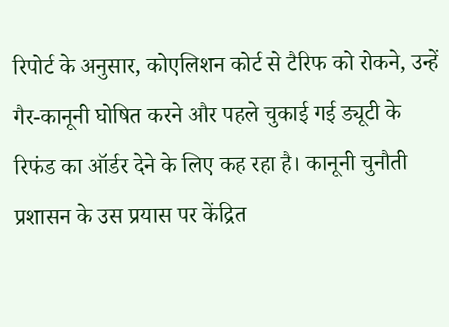रिपोर्ट के अनुसार, कोएलिशन कोर्ट से टैरिफ को रोकने, उन्हें गैर-कानूनी घोषित करने और पहले चुकाई गई ड्यूटी के रिफंड का ऑर्डर देने के लिए कह रहा है। कानूनी चुनौती प्रशासन के उस प्रयास पर केंद्रित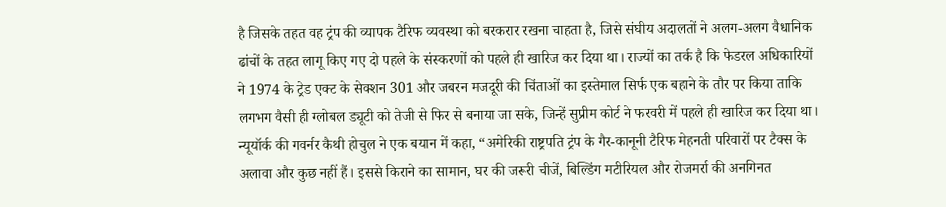है जिसके तहत वह ट्रंप की व्यापक टैरिफ व्यवस्था को बरकरार रखना चाहता है, जिसे संघीय अदालतों ने अलग-अलग वैधानिक ढांचों के तहत लागू किए गए दो पहले के संस्करणों को पहले ही खारिज कर दिया था। राज्यों का तर्क है कि फेडरल अधिकारियों ने 1974 के ट्रेड एक्ट के सेक्शन 301 और जबरन मजदूरी की चिंताओं का इस्तेमाल सिर्फ एक बहाने के तौर पर किया ताकि लगभग वैसी ही ग्लोबल ड्यूटी को तेजी से फिर से बनाया जा सके, जिन्हें सुप्रीम कोर्ट ने फरवरी में पहले ही खारिज कर दिया था। न्यूयॉर्क की गवर्नर कैथी होचुल ने एक बयान में कहा, “अमेरिकी राष्ट्रपति ट्रंप के गैर-कानूनी टैरिफ मेहनती परिवारों पर टैक्स के अलावा और कुछ नहीं हैं। इससे किराने का सामान, घर की जरूरी चीजें, बिल्डिंग मटीरियल और रोजमर्रा की अनगिनत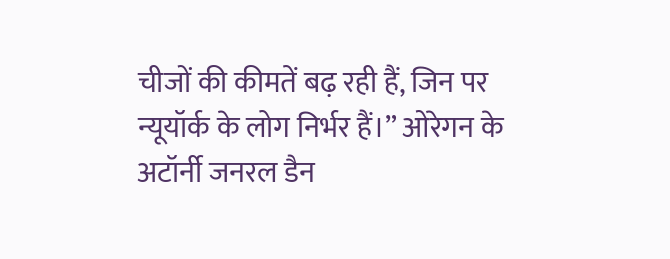चीजों की कीमतें बढ़ रही हैं, जिन पर न्यूयॉर्क के लोग निर्भर हैं।” ओरेगन के अटॉर्नी जनरल डैन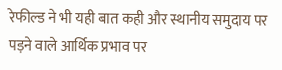रेफील्ड ने भी यही बात कही और स्थानीय समुदाय पर पड़ने वाले आर्थिक प्रभाव पर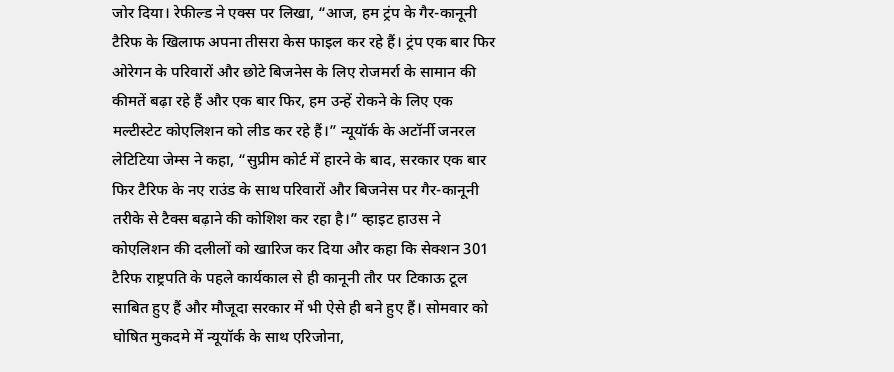जोर दिया। रेफील्ड ने एक्स पर लिखा, “आज, हम ट्रंप के गैर-कानूनी टैरिफ के खिलाफ अपना तीसरा केस फाइल कर रहे हैं। ट्रंप एक बार फिर ओरेगन के परिवारों और छोटे बिजनेस के लिए रोजमर्रा के सामान की कीमतें बढ़ा रहे हैं और एक बार फिर, हम उन्हें रोकने के लिए एक मल्टीस्टेट कोएलिशन को लीड कर रहे हैं।” न्यूयॉर्क के अटॉर्नी जनरल लेटिटिया जेम्स ने कहा, “सुप्रीम कोर्ट में हारने के बाद, सरकार एक बार फिर टैरिफ के नए राउंड के साथ परिवारों और बिजनेस पर गैर-कानूनी तरीके से टैक्स बढ़ाने की कोशिश कर रहा है।” व्हाइट हाउस ने कोएलिशन की दलीलों को खारिज कर दिया और कहा कि सेक्शन 301 टैरिफ राष्ट्रपति के पहले कार्यकाल से ही कानूनी तौर पर टिकाऊ टूल साबित हुए हैं और मौजूदा सरकार में भी ऐसे ही बने हुए हैं। सोमवार को घोषित मुकदमे में न्यूयॉर्क के साथ एरिजोना,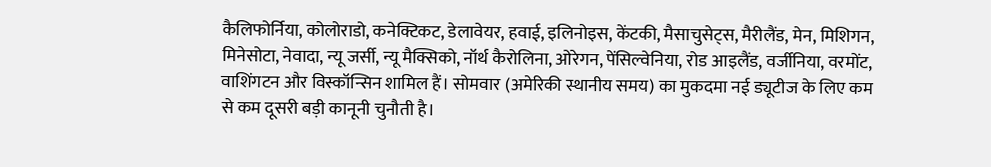कैलिफोर्निया, कोलोराडो, कनेक्टिकट, डेलावेयर, हवाई, इलिनोइस, केंटकी, मैसाचुसेट्स, मैरीलैंड, मेन, मिशिगन, मिनेसोटा, नेवादा, न्यू जर्सी, न्यू मैक्सिको, नॉर्थ कैरोलिना, ओरेगन, पेंसिल्वेनिया, रोड आइलैंड, वर्जीनिया, वरमोंट, वाशिंगटन और विस्कॉन्सिन शामिल हैं। सोमवार (अमेरिकी स्थानीय समय) का मुकदमा नई ड्यूटीज के लिए कम से कम दूसरी बड़ी कानूनी चुनौती है।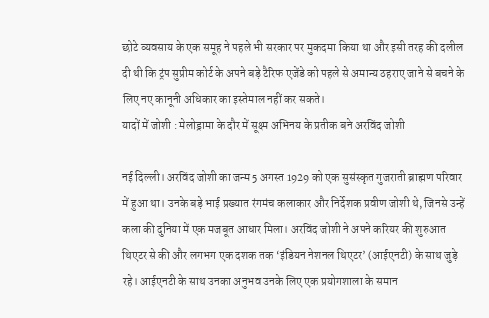छोटे व्यवसाय के एक समूह ने पहले भी सरकार पर मुकदमा किया था और इसी तरह की दलील दी थी कि ट्रंप सुप्रीम कोर्ट के अपने बड़े टैरिफ एजेंडे को पहले से अमान्य ठहराए जाने से बचने के लिए नए कानूनी अधिकार का इस्तेमाल नहीं कर सकते।
यादों में जोशी : मेलोड्रामा के दौर में सूक्ष्म अभिनय के प्रतीक बने अरविंद जोशी

नई दिल्ली। अरविंद जोशी का जन्म 5 अगस्त 1929 को एक सुसंस्कृत गुजराती ब्राह्मण परिवार में हुआ था। उनके बड़े भाई प्रख्यात रंगमंच कलाकार और निर्देशक प्रवीण जोशी थे, जिनसे उन्हें कला की दुनिया में एक मजबूत आधार मिला। अरविंद जोशी ने अपने करियर की शुरुआत थिएटर से की और लगभग एक दशक तक ‘इंडियन नेशनल थिएटर’ (आईएनटी) के साथ जुड़े रहे। आईएनटी के साथ उनका अनुभव उनके लिए एक प्रयोगशाला के समान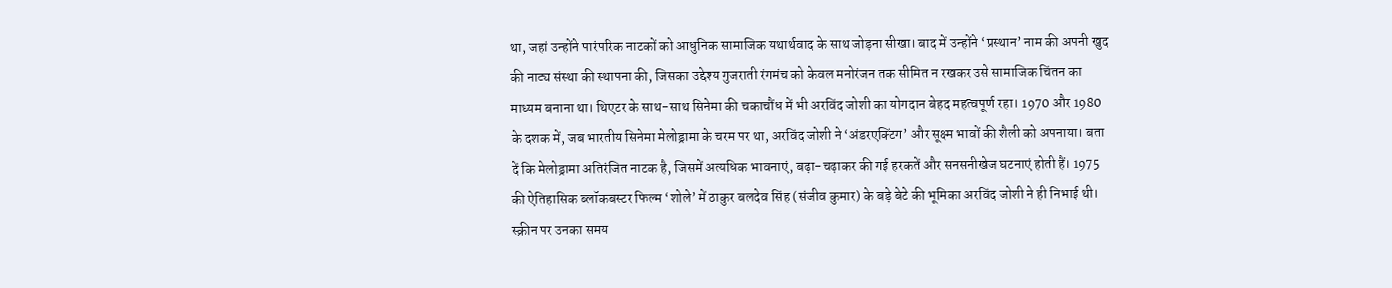था, जहां उन्होंने पारंपरिक नाटकों को आधुनिक सामाजिक यथार्थवाद के साथ जोड़ना सीखा। बाद में उन्होंने ‘प्रस्थान’ नाम की अपनी खुद की नाट्य संस्था की स्थापना की, जिसका उद्देश्य गुजराती रंगमंच को केवल मनोरंजन तक सीमित न रखकर उसे सामाजिक चिंतन का माध्यम बनाना था। थिएटर के साथ-साथ सिनेमा की चकाचौंध में भी अरविंद जोशी का योगदान बेहद महत्वपूर्ण रहा। 1970 और 1980 के दशक में, जब भारतीय सिनेमा मेलोड्रामा के चरम पर था, अरविंद जोशी ने ‘अंडरएक्टिंग’ और सूक्ष्म भावों की शैली को अपनाया। बता दें कि मेलोड्रामा अतिरंजित नाटक है, जिसमें अत्यधिक भावनाएं, बढ़ा-चढ़ाकर की गई हरकतें और सनसनीखेज घटनाएं होती हैं। 1975 की ऐतिहासिक ब्लॉकबस्टर फिल्म ‘शोले’ में ठाकुर बलदेव सिंह (संजीव कुमार) के बड़े बेटे की भूमिका अरविंद जोशी ने ही निभाई थी। स्क्रीन पर उनका समय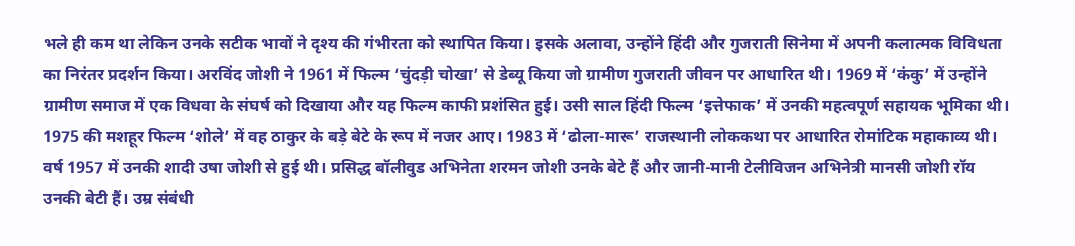भले ही कम था लेकिन उनके सटीक भावों ने दृश्य की गंभीरता को स्थापित किया। इसके अलावा, उन्होंने हिंदी और गुजराती सिनेमा में अपनी कलात्मक विविधता का निरंतर प्रदर्शन किया। अरविंद जोशी ने 1961 में फिल्म ‘चुंदड़ी चोखा’ से डेब्यू किया जो ग्रामीण गुजराती जीवन पर आधारित थी। 1969 में ‘कंकु’ में उन्होंने ग्रामीण समाज में एक विधवा के संघर्ष को दिखाया और यह फिल्म काफी प्रशंसित हुई। उसी साल हिंदी फिल्म ‘इत्तेफाक’ में उनकी महत्वपूर्ण सहायक भूमिका थी। 1975 की मशहूर फिल्म ‘शोले’ में वह ठाकुर के बड़े बेटे के रूप में नजर आए। 1983 में ‘ढोला-मारू’ राजस्थानी लोककथा पर आधारित रोमांटिक महाकाव्य थी। वर्ष 1957 में उनकी शादी उषा जोशी से हुई थी। प्रसिद्ध बॉलीवुड अभिनेता शरमन जोशी उनके बेटे हैं और जानी-मानी टेलीविजन अभिनेत्री मानसी जोशी रॉय उनकी बेटी हैं। उम्र संबंधी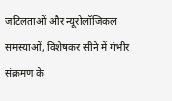जटिलताओं और न्यूरोलॉजिकल समस्याओं, विशेषकर सीने में गंभीर संक्रमण के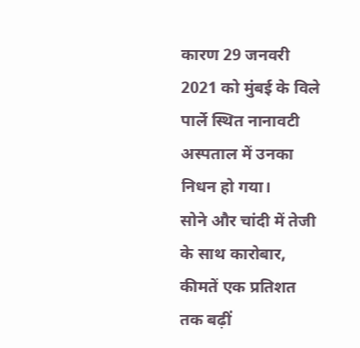कारण 29 जनवरी 2021 को मुंबई के विले पार्ले स्थित नानावटी अस्पताल में उनका निधन हो गया।
सोने और चांदी में तेजी के साथ कारोबार, कीमतें एक प्रतिशत तक बढ़ीं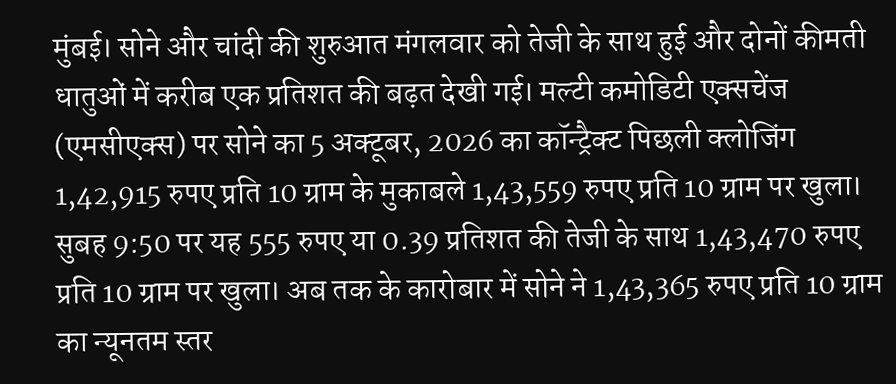मुंबई। सोने और चांदी की शुरुआत मंगलवार को तेजी के साथ हुई और दोनों कीमती धातुओं में करीब एक प्रतिशत की बढ़त देखी गई। मल्टी कमोडिटी एक्सचेंज (एमसीएक्स) पर सोने का 5 अक्टूबर, 2026 का कॉन्ट्रैक्ट पिछली क्लोजिंग 1,42,915 रुपए प्रति 10 ग्राम के मुकाबले 1,43,559 रुपए प्रति 10 ग्राम पर खुला। सुबह 9:50 पर यह 555 रुपए या 0.39 प्रतिशत की तेजी के साथ 1,43,470 रुपए प्रति 10 ग्राम पर खुला। अब तक के कारोबार में सोने ने 1,43,365 रुपए प्रति 10 ग्राम का न्यूनतम स्तर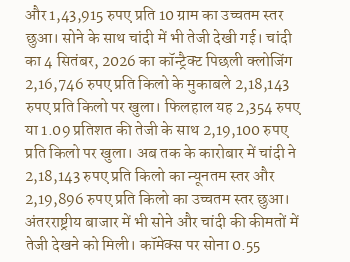और 1,43,915 रुपए प्रति 10 ग्राम का उच्चतम स्तर छुआ। सोने के साथ चांदी में भी तेजी देखी गई। चांदी का 4 सितंबर, 2026 का कॉन्ट्रैक्ट पिछली क्लोजिंग 2,16,746 रुपए प्रति किलो के मुकाबले 2,18,143 रुपए प्रति किलो पर खुला। फिलहाल यह 2,354 रुपए या 1.09 प्रतिशत की तेजी के साथ 2,19,100 रुपए प्रति किलो पर खुला। अब तक के कारोबार में चांदी ने 2,18,143 रुपए प्रति किलो का न्यूनतम स्तर और 2,19,896 रुपए प्रति किलो का उच्चतम स्तर छुआ। अंतरराष्ट्रीय बाजार में भी सोने और चांदी की कीमतों में तेजी देखने को मिली। कॉमेक्स पर सोना 0.55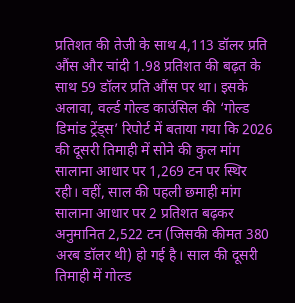प्रतिशत की तेजी के साथ 4,113 डॉलर प्रति औंस और चांदी 1.98 प्रतिशत की बढ़त के साथ 59 डॉलर प्रति औंस पर था। इसके अलावा, वर्ल्ड गोल्ड काउंसिल की ‘गोल्ड डिमांड ट्रेंड्स’ रिपोर्ट में बताया गया कि 2026 की दूसरी तिमाही में सोने की कुल मांग सालाना आधार पर 1,269 टन पर स्थिर रही। वहीं, साल की पहली छमाही मांग सालाना आधार पर 2 प्रतिशत बढ़कर अनुमानित 2,522 टन (जिसकी कीमत 380 अरब डॉलर थी) हो गई है। साल की दूसरी तिमाही में गोल्ड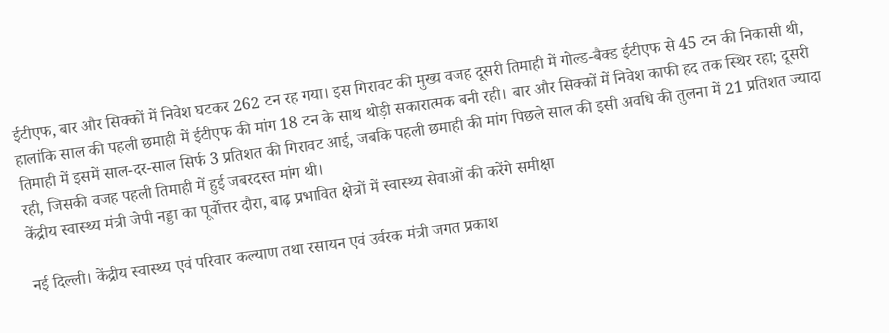ईटीएफ, बार और सिक्कों में निवेश घटकर 262 टन रह गया। इस गिरावट की मुख्य वजह दूसरी तिमाही में गोल्ड-बैक्ड ईटीएफ से 45 टन की निकासी थी, हालांकि साल की पहली छमाही में ईटीएफ की मांग 18 टन के साथ थोड़ी सकारात्मक बनी रही। बार और सिक्कों में निवेश काफी हद तक स्थिर रहा; दूसरी तिमाही में इसमें साल-दर-साल सिर्फ 3 प्रतिशत की गिरावट आई, जबकि पहली छमाही की मांग पिछले साल की इसी अवधि की तुलना में 21 प्रतिशत ज्यादा रही, जिसकी वजह पहली तिमाही में हुई जबरदस्त मांग थी।
केंद्रीय स्वास्थ्य मंत्री जेपी नड्डा का पूर्वोत्तर दौरा, बाढ़ प्रभावित क्षेत्रों में स्वास्थ्य सेवाओं की करेंगे समीक्षा

नई दिल्ली। केंद्रीय स्वास्थ्य एवं परिवार कल्याण तथा रसायन एवं उर्वरक मंत्री जगत प्रकाश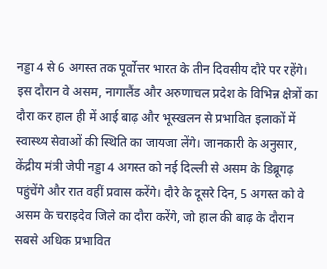नड्डा 4 से 6 अगस्त तक पूर्वोत्तर भारत के तीन दिवसीय दौरे पर रहेंगे। इस दौरान वे असम, नागालैंड और अरुणाचल प्रदेश के विभिन्न क्षेत्रों का दौरा कर हाल ही में आई बाढ़ और भूस्खलन से प्रभावित इलाकों में स्वास्थ्य सेवाओं की स्थिति का जायजा लेंगे। जानकारी के अनुसार, केंद्रीय मंत्री जेपी नड्डा 4 अगस्त को नई दिल्ली से असम के डिब्रूगढ़ पहुंचेंगे और रात वहीं प्रवास करेंगे। दौरे के दूसरे दिन, 5 अगस्त को वे असम के चराइदेव जिले का दौरा करेंगे, जो हाल की बाढ़ के दौरान सबसे अधिक प्रभावित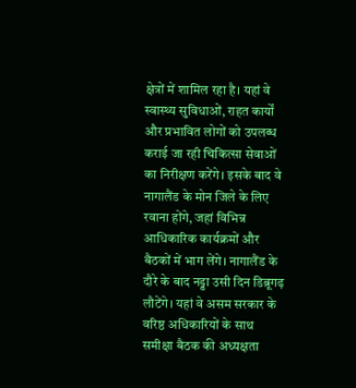क्षेत्रों में शामिल रहा है। यहां वे स्वास्थ्य सुविधाओं, राहत कार्यों और प्रभावित लोगों को उपलब्ध कराई जा रही चिकित्सा सेवाओं का निरीक्षण करेंगे। इसके बाद वे नागालैंड के मोन जिले के लिए रवाना होंगे, जहां विभिन्न आधिकारिक कार्यक्रमों और बैठकों में भाग लेंगे। नागालैंड के दौरे के बाद नड्डा उसी दिन डिब्रूगढ़ लौटेंगे। यहां वे असम सरकार के वरिष्ठ अधिकारियों के साथ समीक्षा बैठक की अध्यक्षता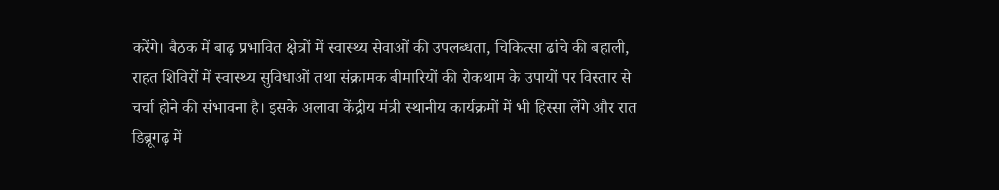करेंगे। बैठक में बाढ़ प्रभावित क्षेत्रों में स्वास्थ्य सेवाओं की उपलब्धता, चिकित्सा ढांचे की बहाली, राहत शिविरों में स्वास्थ्य सुविधाओं तथा संक्रामक बीमारियों की रोकथाम के उपायों पर विस्तार से चर्चा होने की संभावना है। इसके अलावा केंद्रीय मंत्री स्थानीय कार्यक्रमों में भी हिस्सा लेंगे और रात डिब्रूगढ़ में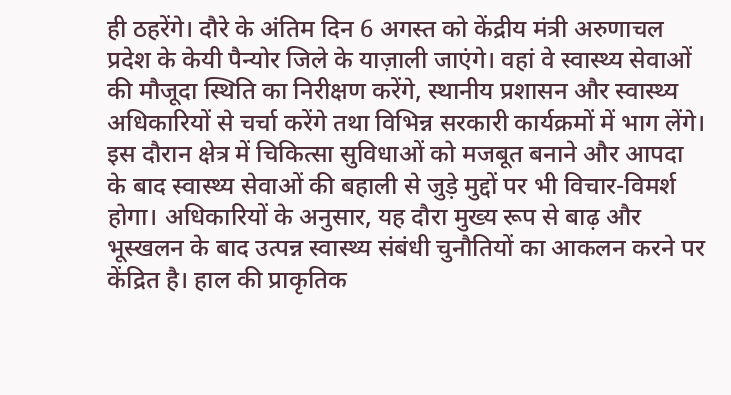ही ठहरेंगे। दौरे के अंतिम दिन 6 अगस्त को केंद्रीय मंत्री अरुणाचल प्रदेश के केयी पैन्योर जिले के याज़ाली जाएंगे। वहां वे स्वास्थ्य सेवाओं की मौजूदा स्थिति का निरीक्षण करेंगे, स्थानीय प्रशासन और स्वास्थ्य अधिकारियों से चर्चा करेंगे तथा विभिन्न सरकारी कार्यक्रमों में भाग लेंगे। इस दौरान क्षेत्र में चिकित्सा सुविधाओं को मजबूत बनाने और आपदा के बाद स्वास्थ्य सेवाओं की बहाली से जुड़े मुद्दों पर भी विचार-विमर्श होगा। अधिकारियों के अनुसार, यह दौरा मुख्य रूप से बाढ़ और भूस्खलन के बाद उत्पन्न स्वास्थ्य संबंधी चुनौतियों का आकलन करने पर केंद्रित है। हाल की प्राकृतिक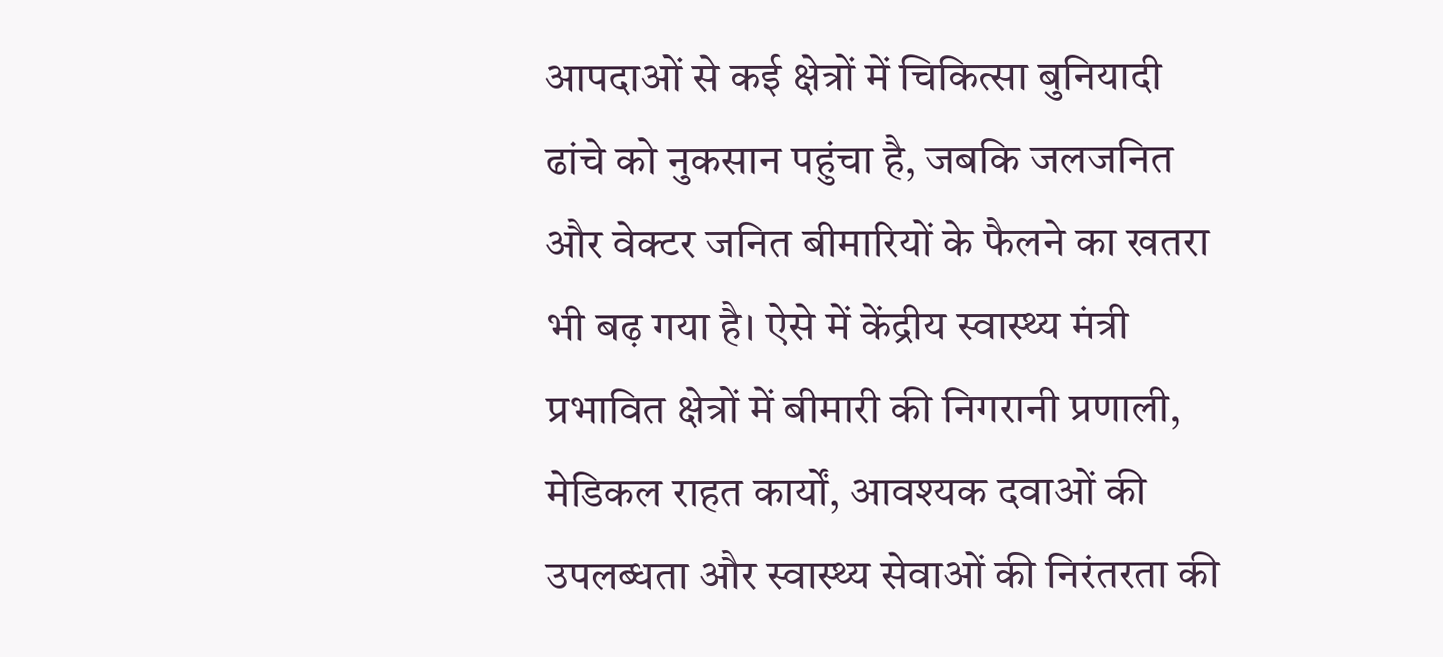आपदाओं से कई क्षेत्रों में चिकित्सा बुनियादी ढांचे को नुकसान पहुंचा है, जबकि जलजनित और वेक्टर जनित बीमारियों के फैलने का खतरा भी बढ़ गया है। ऐसे में केंद्रीय स्वास्थ्य मंत्री प्रभावित क्षेत्रों में बीमारी की निगरानी प्रणाली, मेडिकल राहत कार्यों, आवश्यक दवाओं की उपलब्धता और स्वास्थ्य सेवाओं की निरंतरता की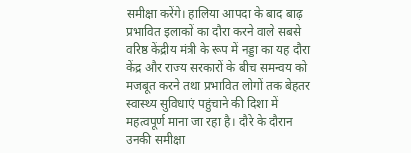समीक्षा करेंगे। हालिया आपदा के बाद बाढ़ प्रभावित इलाकों का दौरा करने वाले सबसे वरिष्ठ केंद्रीय मंत्री के रूप में नड्डा का यह दौरा केंद्र और राज्य सरकारों के बीच समन्वय को मजबूत करने तथा प्रभावित लोगों तक बेहतर स्वास्थ्य सुविधाएं पहुंचाने की दिशा में महत्वपूर्ण माना जा रहा है। दौरे के दौरान उनकी समीक्षा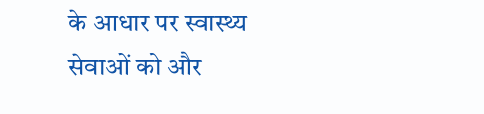के आधार पर स्वास्थ्य सेवाओं को और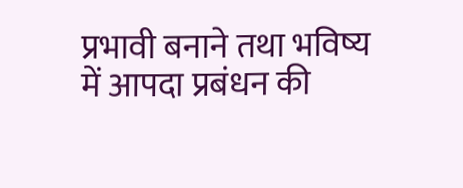प्रभावी बनाने तथा भविष्य में आपदा प्रबंधन की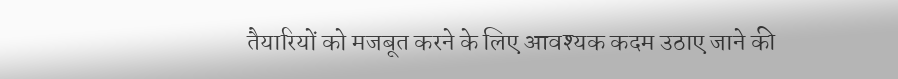तैयारियों को मजबूत करने के लिए आवश्यक कदम उठाए जाने की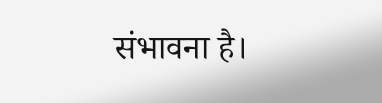संभावना है।